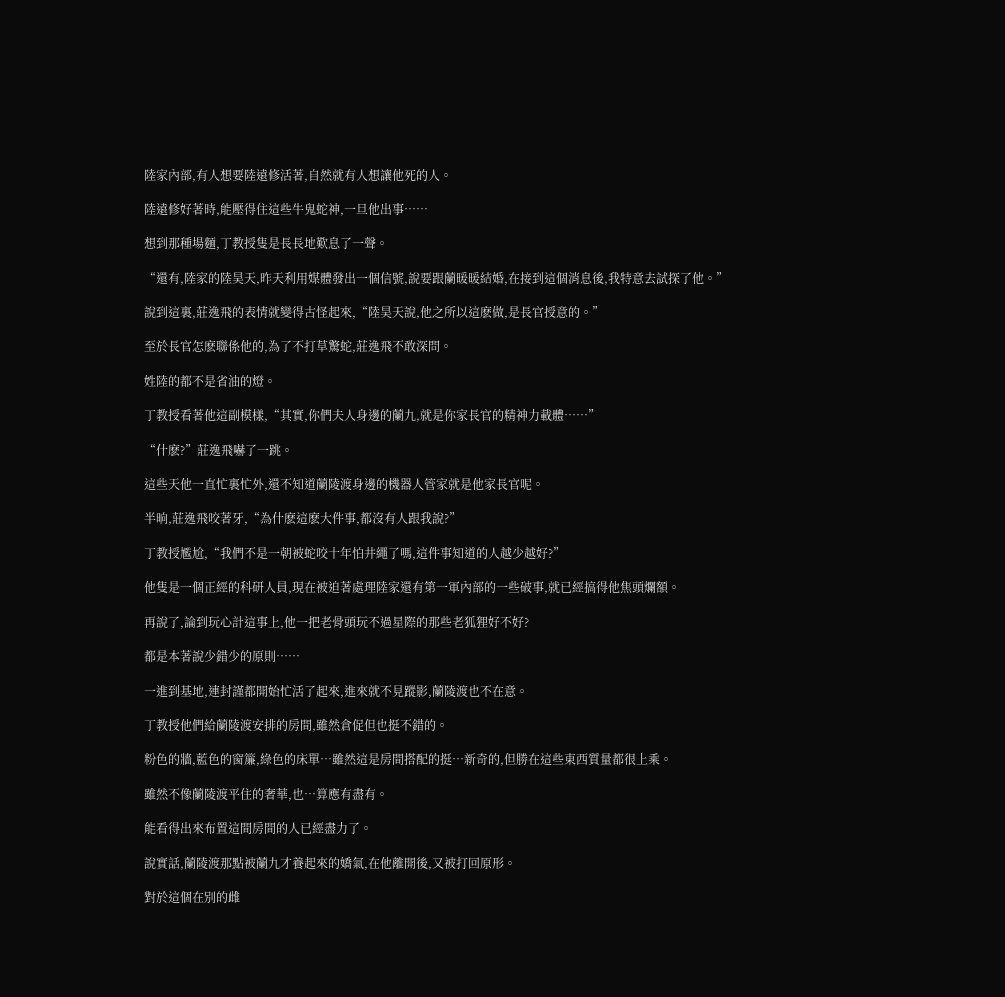陸家內部,有人想要陸遠修活著,自然就有人想讓他死的人。

陸遠修好著時,能壓得住這些牛鬼蛇神,一旦他出事……

想到那種場麵,丁教授隻是長長地歎息了一聲。

“還有,陸家的陸昊天,昨天利用媒體發出一個信號,說要跟蘭暖暖結婚,在接到這個消息後,我特意去試探了他。”

說到這裏,莊逸飛的表情就變得古怪起來,“陸昊天說,他之所以這麽做,是長官授意的。”

至於長官怎麽聯係他的,為了不打草驚蛇,莊逸飛不敢深問。

姓陸的都不是省油的燈。

丁教授看著他這副模樣,“其實,你們夫人身邊的蘭九,就是你家長官的精神力載體……”

“什麽?”莊逸飛嚇了一跳。

這些天他一直忙裏忙外,還不知道蘭陵渡身邊的機器人管家就是他家長官呢。

半晌,莊逸飛咬著牙,“為什麽這麽大件事,都沒有人跟我說?”

丁教授尷尬,“我們不是一朝被蛇咬十年怕井繩了嗎,這件事知道的人越少越好?”

他隻是一個正經的科研人員,現在被迫著處理陸家還有第一軍內部的一些破事,就已經搞得他焦頭爛額。

再說了,論到玩心計這事上,他一把老骨頭玩不過星際的那些老狐狸好不好?

都是本著說少錯少的原則……

一進到基地,連封謹都開始忙活了起來,進來就不見蹤影,蘭陵渡也不在意。

丁教授他們給蘭陵渡安排的房間,雖然倉促但也挺不錯的。

粉色的牆,藍色的窗簾,綠色的床單…雖然這是房間搭配的挺…新奇的,但勝在這些東西質量都很上乘。

雖然不像蘭陵渡平住的奢華,也…算應有盡有。

能看得出來布置這間房間的人已經盡力了。

說實話,蘭陵渡那點被蘭九才養起來的嬌氣,在他離開後,又被打回原形。

對於這個在別的雌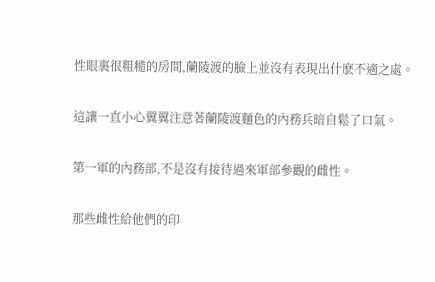性眼裏很粗糙的房間,蘭陵渡的臉上並沒有表現出什麽不適之處。

這讓一直小心翼翼注意著蘭陵渡麵色的內務兵暗自鬆了口氣。

第一軍的內務部,不是沒有接待過來軍部參觀的雌性。

那些雌性給他們的印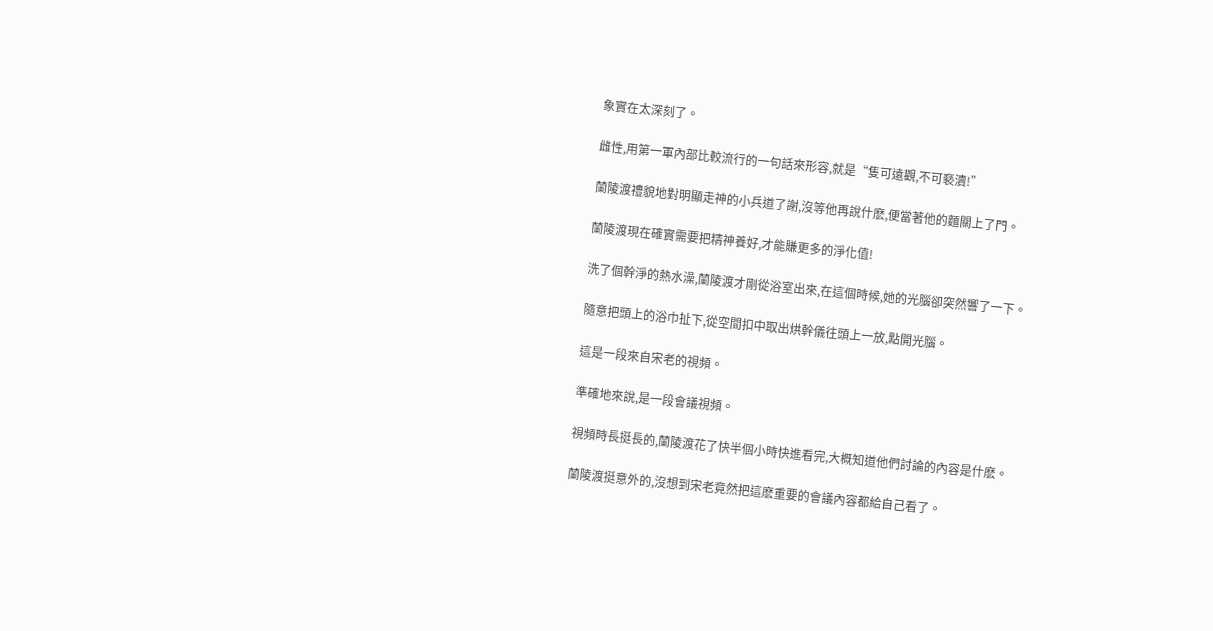象實在太深刻了。

雌性,用第一軍內部比較流行的一句話來形容,就是“隻可遠觀,不可褻瀆!”

蘭陵渡禮貌地對明顯走神的小兵道了謝,沒等他再說什麽,便當著他的麵關上了門。

蘭陵渡現在確實需要把精神養好,才能賺更多的淨化值!

洗了個幹淨的熱水澡,蘭陵渡才剛從浴室出來,在這個時候,她的光腦卻突然響了一下。

隨意把頭上的浴巾扯下,從空間扣中取出烘幹儀往頭上一放,點開光腦。

這是一段來自宋老的視頻。

準確地來說,是一段會議視頻。

視頻時長挺長的,蘭陵渡花了快半個小時快進看完,大概知道他們討論的內容是什麽。

蘭陵渡挺意外的,沒想到宋老竟然把這麽重要的會議內容都給自己看了。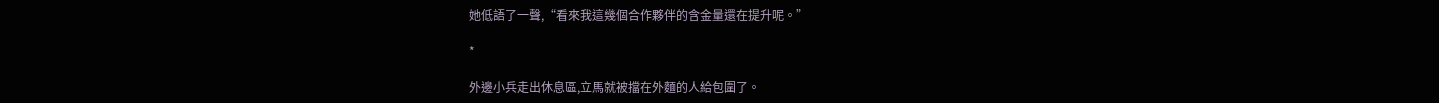她低語了一聲,“看來我這幾個合作夥伴的含金量還在提升呢。”

*

外邊小兵走出休息區,立馬就被擋在外麵的人給包圍了。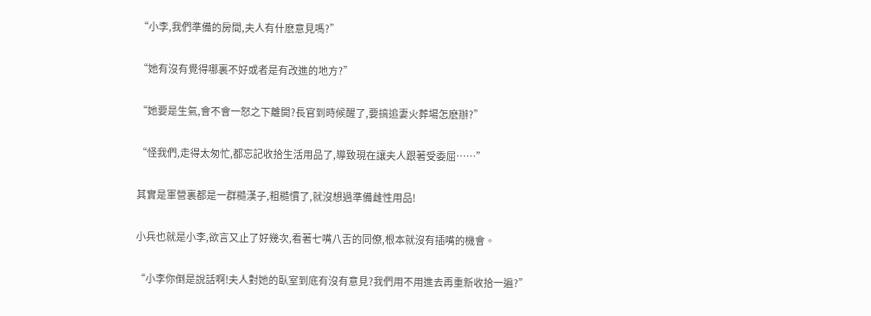“小李,我們準備的房間,夫人有什麽意見嗎?”

“她有沒有覺得哪裏不好或者是有改進的地方?”

“她要是生氣,會不會一怒之下離開?長官到時候醒了,要搞追妻火葬場怎麽辦?”

“怪我們,走得太匆忙,都忘記收拾生活用品了,導致現在讓夫人跟著受委屈……”

其實是軍營裏都是一群糙漢子,粗糙慣了,就沒想過準備雌性用品!

小兵也就是小李,欲言又止了好幾次,看著七嘴八舌的同僚,根本就沒有插嘴的機會。

“小李你倒是說話啊!夫人對她的臥室到底有沒有意見?我們用不用進去再重新收拾一遍?”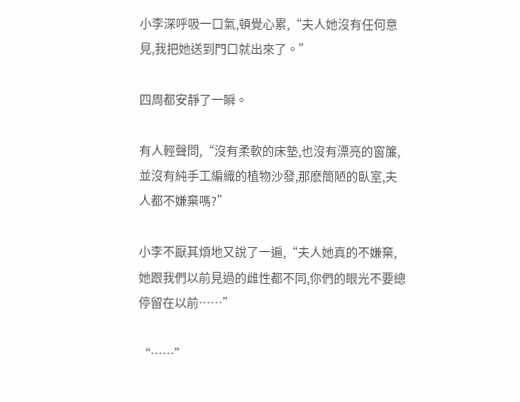小李深呼吸一口氣,頓覺心累,“夫人她沒有任何意見,我把她送到門口就出來了。”

四周都安靜了一瞬。

有人輕聲問,“沒有柔軟的床墊,也沒有漂亮的窗簾,並沒有純手工編織的植物沙發,那麽簡陋的臥室,夫人都不嫌棄嗎?”

小李不厭其煩地又說了一遍,“夫人她真的不嫌棄,她跟我們以前見過的雌性都不同,你們的眼光不要總停留在以前……”

“……”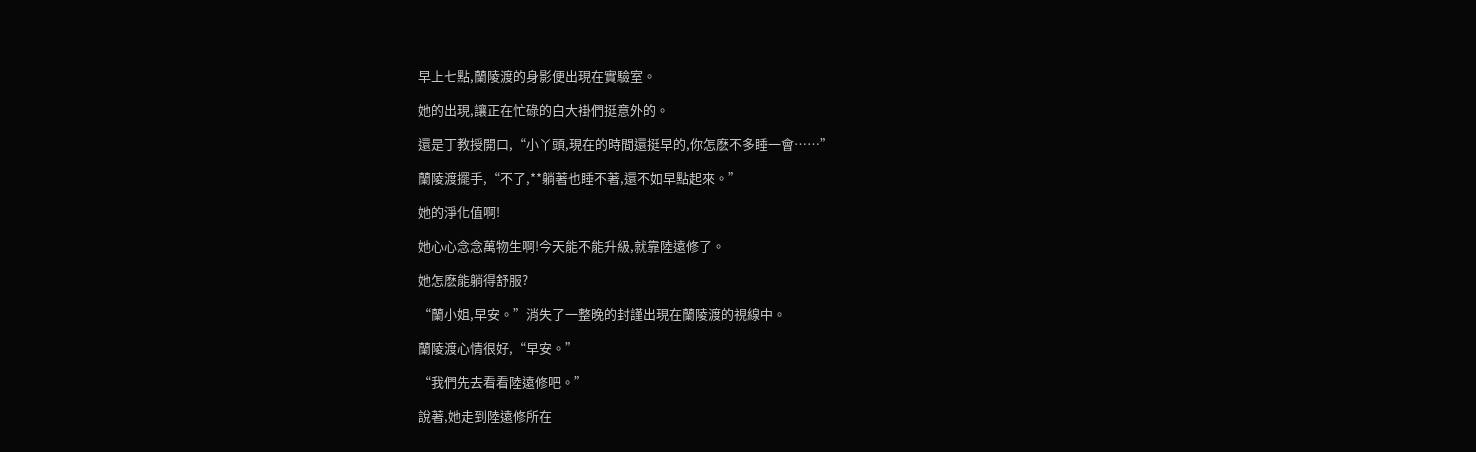早上七點,蘭陵渡的身影便出現在實驗室。

她的出現,讓正在忙碌的白大褂們挺意外的。

還是丁教授開口,“小丫頭,現在的時間還挺早的,你怎麽不多睡一會……”

蘭陵渡擺手,“不了,**躺著也睡不著,還不如早點起來。”

她的淨化值啊!

她心心念念萬物生啊!今天能不能升級,就靠陸遠修了。

她怎麽能躺得舒服?

“蘭小姐,早安。”消失了一整晚的封謹出現在蘭陵渡的視線中。

蘭陵渡心情很好,“早安。”

“我們先去看看陸遠修吧。”

說著,她走到陸遠修所在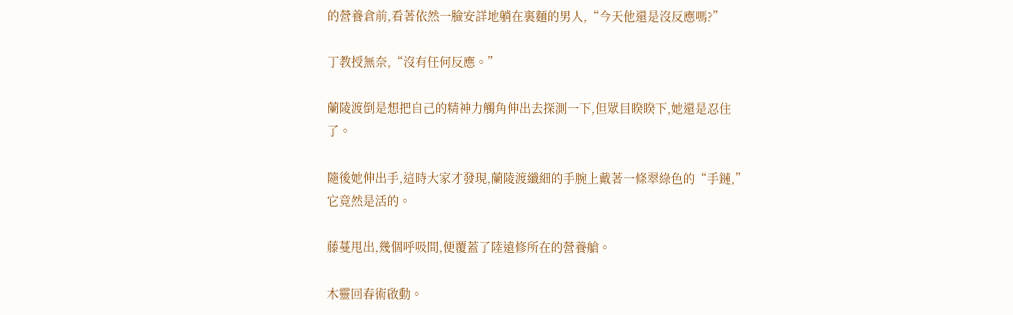的營養倉前,看著依然一臉安詳地躺在裏麵的男人,“今天他還是沒反應嗎?”

丁教授無奈,“沒有任何反應。”

蘭陵渡倒是想把自己的精神力觸角伸出去探測一下,但眾目睽睽下,她還是忍住了。

隨後她伸出手,這時大家才發現,蘭陵渡纖細的手腕上戴著一條翠綠色的“手鏈,”它竟然是活的。

藤蔓甩出,幾個呼吸間,便覆蓋了陸遠修所在的營養艙。

木靈回春術啟動。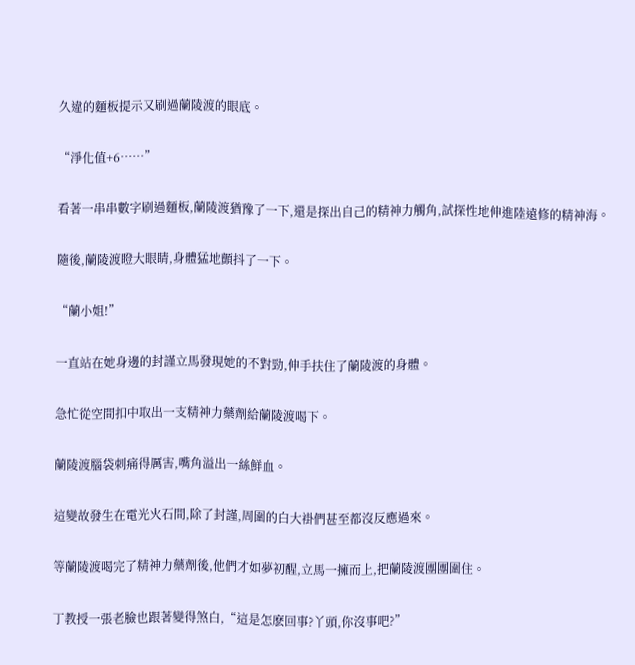久違的麵板提示又刷過蘭陵渡的眼底。

“淨化值+6……”

看著一串串數字刷過麵板,蘭陵渡猶豫了一下,還是探出自己的精神力觸角,試探性地伸進陸遠修的精神海。

隨後,蘭陵渡瞪大眼睛,身體猛地顫抖了一下。

“蘭小姐!”

一直站在她身邊的封謹立馬發現她的不對勁,伸手扶住了蘭陵渡的身體。

急忙從空間扣中取出一支精神力藥劑給蘭陵渡喝下。

蘭陵渡腦袋刺痛得厲害,嘴角溢出一絲鮮血。

這變故發生在電光火石間,除了封謹,周圍的白大褂們甚至都沒反應過來。

等蘭陵渡喝完了精神力藥劑後,他們才如夢初醒,立馬一擁而上,把蘭陵渡團團圍住。

丁教授一張老臉也跟著變得煞白,“這是怎麽回事?丫頭,你沒事吧?”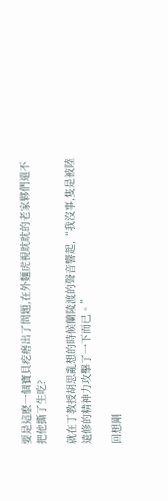要是這麽一個寶貝疙瘩出了問題,在外麵虎視眈眈的老家夥們還不把他撕了生吃?

就在丁教授胡思亂想的時候蘭陵渡的聲音響起,“我沒事,隻是被陸遠修的精神力攻擊了一下而已。”

回想剛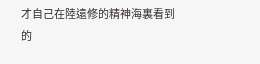才自己在陸遠修的精神海裏看到的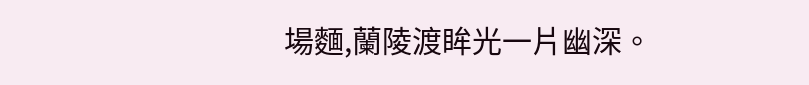場麵,蘭陵渡眸光一片幽深。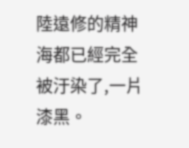陸遠修的精神海都已經完全被汙染了,一片漆黑。